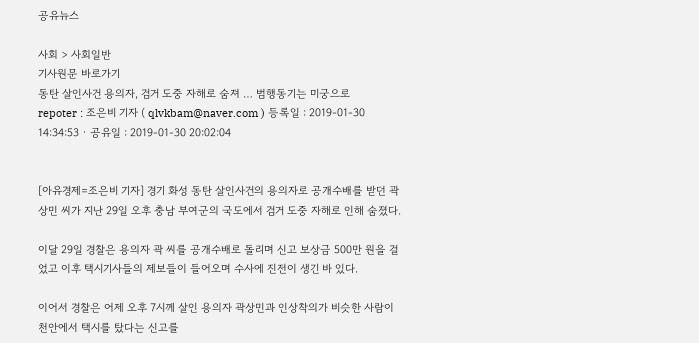공유뉴스

사회 > 사회일반
기사원문 바로가기
동탄 살인사건 용의자, 검거 도중 자해로 숨져 … 범행동기는 미궁으로
repoter : 조은비 기자 ( qlvkbam@naver.com ) 등록일 : 2019-01-30 14:34:53 · 공유일 : 2019-01-30 20:02:04


[아유경제=조은비 기자] 경기 화성 동탄 살인사건의 용의자로 공개수배를 받던 곽상민 씨가 지난 29일 오후 충남 부여군의 국도에서 검거 도중 자해로 인해 숨졌다.

이달 29일 경찰은 용의자 곽 씨를 공개수배로 돌리며 신고 보상금 500만 원을 걸었고 이후 택시기사들의 제보들이 들어오며 수사에 진전이 생긴 바 있다.

이어서 경찰은 어제 오후 7시께 살인 용의자 곽상민과 인상착의가 비슷한 사람이 천안에서 택시를 탔다는 신고를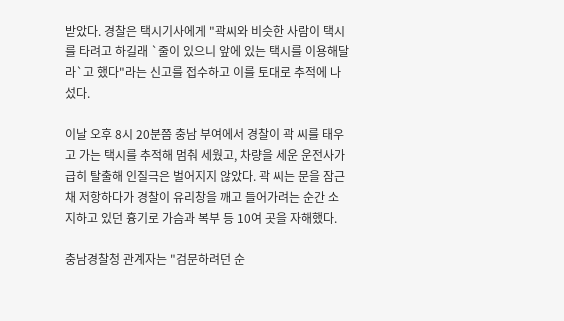받았다. 경찰은 택시기사에게 "곽씨와 비슷한 사람이 택시를 타려고 하길래 `줄이 있으니 앞에 있는 택시를 이용해달라`고 했다"라는 신고를 접수하고 이를 토대로 추적에 나섰다.

이날 오후 8시 20분쯤 충남 부여에서 경찰이 곽 씨를 태우고 가는 택시를 추적해 멈춰 세웠고, 차량을 세운 운전사가 급히 탈출해 인질극은 벌어지지 않았다. 곽 씨는 문을 잠근 채 저항하다가 경찰이 유리창을 깨고 들어가려는 순간 소지하고 있던 흉기로 가슴과 복부 등 10여 곳을 자해했다.

충남경찰청 관계자는 "검문하려던 순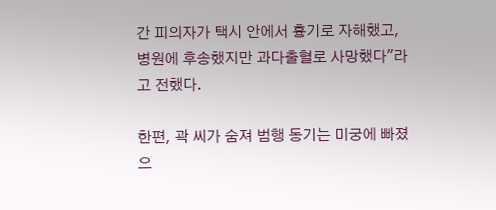간 피의자가 택시 안에서 흉기로 자해했고, 병원에 후송했지만 과다출혈로 사망했다"라고 전했다.

한편, 곽 씨가 숨져 범행 동기는 미궁에 빠졌으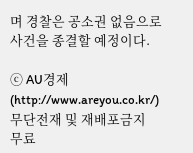며 경찰은 공소권 없음으로 사건을 종결할 예정이다.

ⓒ AU경제(http://www.areyou.co.kr/) 무단전재 및 재배포금지
무료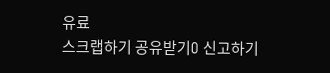유료
스크랩하기 공유받기O 신고하기